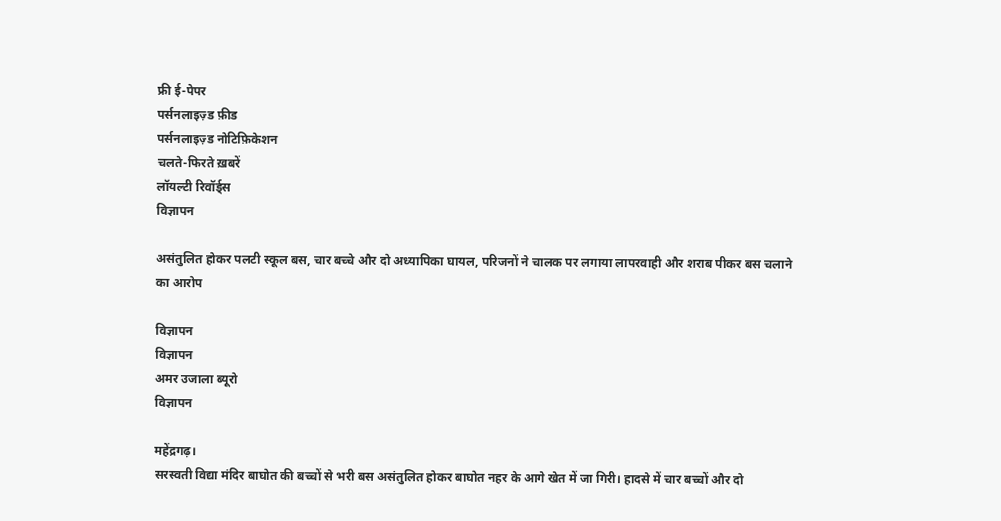फ्री ई-पेपर
पर्सनलाइज़्ड फ़ीड
पर्सनलाइज़्ड नोटिफ़िकेशन
चलते-फिरते ख़बरें
लॉयल्टी रिवॉर्ड्स
विज्ञापन

असंतुलित होकर पलटी स्कूल बस, चार बच्चे और दो अध्यापिका घायल, परिजनों ने चालक पर लगाया लापरवाही और शराब पीकर बस चलाने का आरोप

विज्ञापन
विज्ञापन
अमर उजाला ब्यूरो
विज्ञापन

महेंद्रगढ़।
सरस्वती विद्या मंदिर बाघोत की बच्चों से भरी बस असंतुलित होकर बाघोत नहर के आगे खेत में जा गिरी। हादसे में चार बच्चों और दो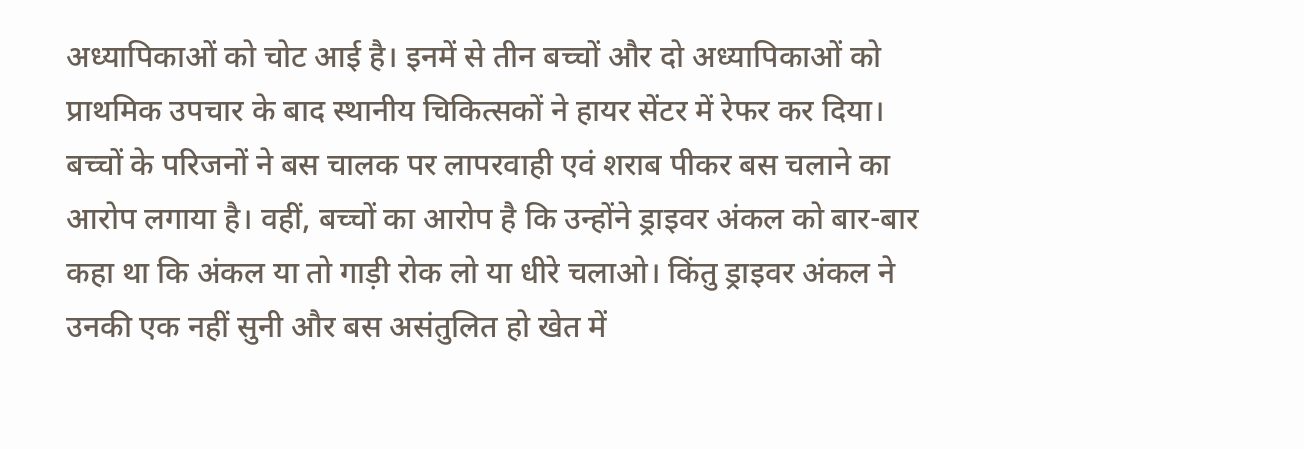अध्यापिकाओं को चोट आई है। इनमें से तीन बच्चों और दो अध्यापिकाओं को प्राथमिक उपचार के बाद स्थानीय चिकित्सकों ने हायर सेंटर में रेफर कर दिया। बच्चों के परिजनों ने बस चालक पर लापरवाही एवं शराब पीकर बस चलाने का आरोप लगाया है। वहीं, बच्चों का आरोप है कि उन्होंने ड्राइवर अंकल को बार-बार कहा था कि अंकल या तो गाड़ी रोक लो या धीरे चलाओ। किंतु ड्राइवर अंकल ने उनकी एक नहीं सुनी और बस असंतुलित हो खेत में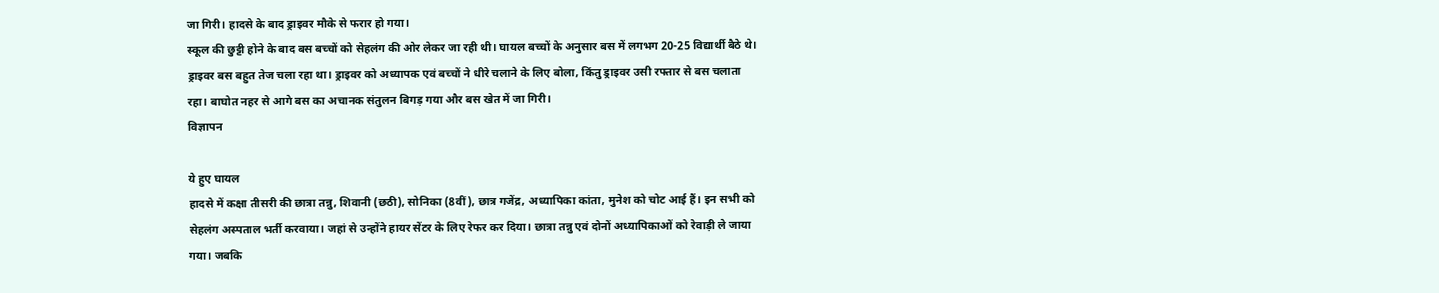जा गिरी। हादसे के बाद ड्राइवर मौके से फरार हो गया।
स्कूल की छुट्टी होने के बाद बस बच्चों को सेहलंग की ओर लेकर जा रही थी। घायल बच्चों के अनुसार बस में लगभग 20-25 विद्यार्थी बैठे थे। ड्राइवर बस बहुत तेज चला रहा था। ड्राइवर को अध्यापक एवं बच्चों ने धीरे चलाने के लिए बोला, किंतु ड्राइवर उसी रफ्तार से बस चलाता रहा। बाघोत नहर से आगे बस का अचानक संतुलन बिगड़ गया और बस खेत में जा गिरी।
विज्ञापन

ये हुए घायल
हादसे में कक्षा तीसरी की छात्रा तन्नु, शिवानी (छठी), सोनिका (8वीं), छात्र गजेंद्र, अध्यापिका कांता, मुनेश को चोट आई हैं। इन सभी को सेहलंग अस्पताल भर्ती करवाया। जहां से उन्होंने हायर सेंटर के लिए रेफर कर दिया। छात्रा तन्नु एवं दोनों अध्यापिकाओं को रेवाड़ी ले जाया गया। जबकि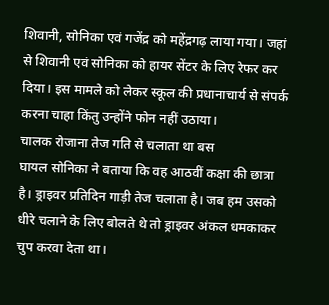शिवानी, सोनिका एवं गजेंद्र को महेंद्रगढ़ लाया गया। जहां से शिवानी एवं सोनिका को हायर सेंटर के लिए रेफर कर दिया। इस मामले को लेकर स्कूल की प्रधानाचार्य से संपर्क करना चाहा किंतु उन्होंने फोन नहीं उठाया।
चालक रोजाना तेज गति से चलाता था बस
घायल सोनिका ने बताया कि वह आठवीं कक्षा की छात्रा है। ड्राइवर प्रतिदिन गाड़ी तेज चलाता है। जब हम उसको धीरे चलाने के लिए बोलते थे तो ड्राइवर अंकल धमकाकर चुप करवा देता था।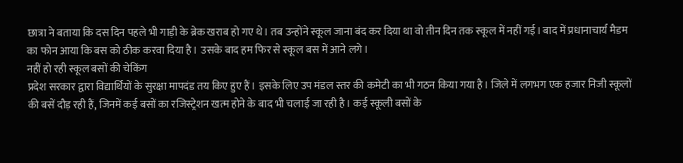छात्रा ने बताया कि दस दिन पहले भी गाड़ी के ब्रेक खराब हो गए थे। तब उन्होंने स्कूल जाना बंद कर दिया था वो तीन दिन तक स्कूल में नहीं गई। बाद में प्रधानाचार्य मैडम का फोन आया कि बस को ठीक करवा दिया है। उसके बाद हम फिर से स्कूल बस में आने लगे।
नहीं हो रही स्कूल बसों की चेकिंग
प्रदेश सरकार द्वारा विद्यार्थियों के सुरक्षा मापदंड तय किए हुए हैं। इसके लिए उप मंडल स्तर की कमेटी का भी गठन किया गया है। जिले में लगभग एक हजार निजी स्कूलों की बसें दौड़ रही हैं, जिनमें कई बसों का रजिस्ट्रेशन खत्म होने के बाद भी चलाई जा रही है। कई स्कूली बसों के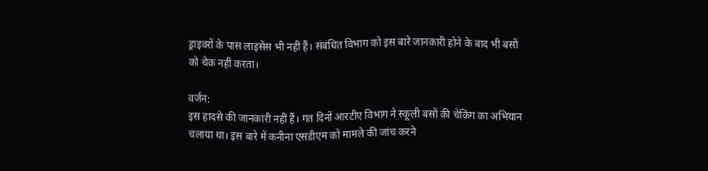ड्राइवरों के पास लाइसेंस भी नहीं हैं। संबंधित विभाग को इस बारे जानकारी होने के बाद भी बसों को चेक नहीं करता।

वर्जन:
इस हादसे की जानकारी नहीं हैं। गत दिनों आरटीए विभाग ने स्कूली बसों की चेकिंग का अभियान चलाया था। इस बारे में कनीना एसडीएम को मामले की जांच करने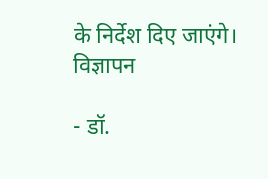के निर्देश दिए जाएंगे।
विज्ञापन

- डॉ.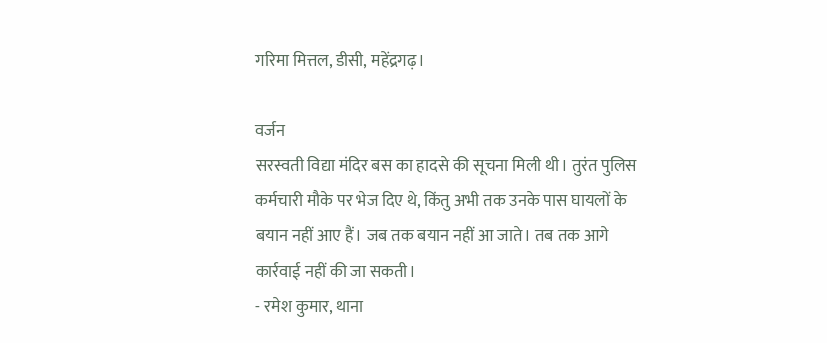गरिमा मित्तल, डीसी, महेंद्रगढ़।

वर्जन
सरस्वती विद्या मंदिर बस का हादसे की सूचना मिली थी। तुरंत पुलिस कर्मचारी मौके पर भेज दिए थे, किंतु अभी तक उनके पास घायलों के बयान नहीं आए हैं। जब तक बयान नहीं आ जाते। तब तक आगे कार्रवाई नहीं की जा सकती।
- रमेश कुमार, थाना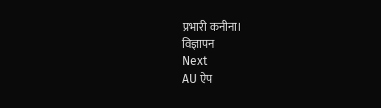प्रभारी कनीना।
विज्ञापन
Next
AU ऐप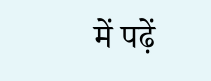में पढ़ें